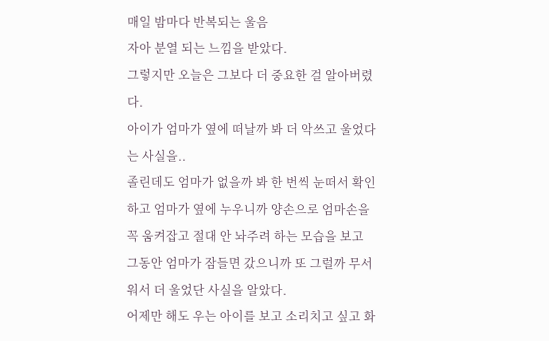매일 밤마다 반복되는 울음
자아 분열 되는 느낌을 받았다.
그렇지만 오늘은 그보다 더 중요한 걸 알아버렸다.
아이가 엄마가 옆에 떠날까 봐 더 악쓰고 울었다는 사실을..
졸린데도 엄마가 없을까 봐 한 번씩 눈떠서 확인하고 엄마가 옆에 누우니까 양손으로 엄마손을 꼭 움켜잡고 절대 안 놔주려 하는 모습을 보고 그동안 엄마가 잠들면 갔으니까 또 그럴까 무서워서 더 울었단 사실을 알았다.
어제만 해도 우는 아이를 보고 소리치고 싶고 화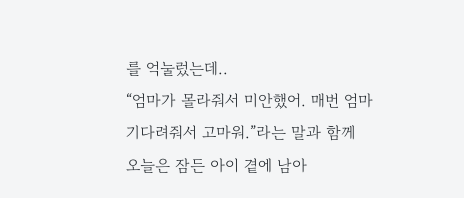를 억눌렀는데..
“엄마가 몰라줘서 미안했어. 매번 엄마 기다려줘서 고마워.”라는 말과 함께
오늘은 잠든 아이 곁에 남아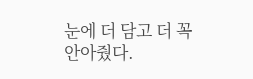눈에 더 담고 더 꼭 안아줬다.